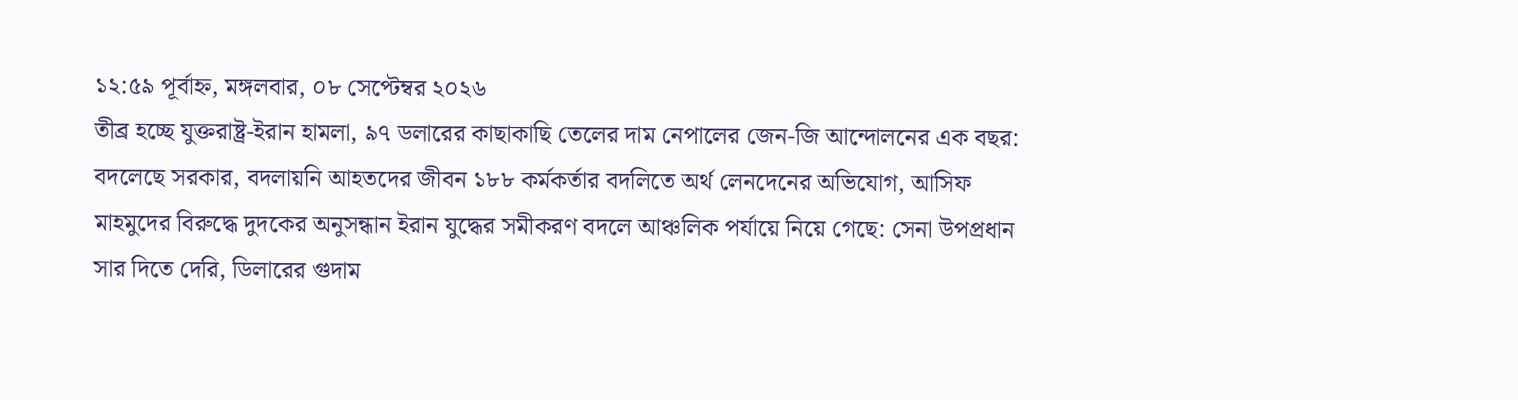১২:৫৯ পূর্বাহ্ন, মঙ্গলবার, ০৮ সেপ্টেম্বর ২০২৬
তীব্র হচ্ছে যুক্তরাষ্ট্র-ইরান হামলা, ৯৭ ডলারের কাছাকাছি তেলের দাম নেপালের জেন-জি আন্দোলনের এক বছর: বদলেছে সরকার, বদলায়নি আহতদের জীবন ১৮৮ কর্মকর্তার বদলিতে অর্থ লেনদেনের অভিযোগ, আসিফ মাহমুদের বিরুদ্ধে দুদকের অনুসন্ধান ইরান যুদ্ধের সমীকরণ বদলে আঞ্চলিক পর্যায়ে নিয়ে গেছে: সেনা উপপ্রধান সার দিতে দেরি, ডিলারের গুদাম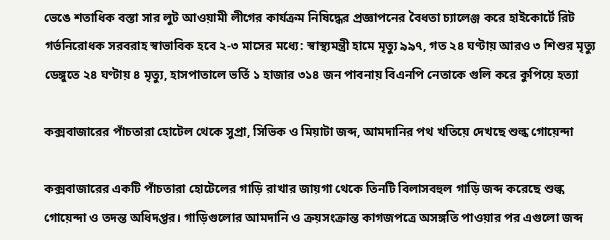ভেঙে শতাধিক বস্তা সার লুট আওয়ামী লীগের কার্যক্রম নিষিদ্ধের প্রজ্ঞাপনের বৈধতা চ্যালেঞ্জ করে হাইকোর্টে রিট গর্ভনিরোধক সরবরাহ স্বাভাবিক হবে ২-৩ মাসের মধ্যে: স্বাস্থ্যমন্ত্রী হামে মৃত্যু ৯৯৭, গত ২৪ ঘণ্টায় আরও ৩ শিশুর মৃত্যু ডেঙ্গুতে ২৪ ঘণ্টায় ৪ মৃত্যু, হাসপাতালে ভর্তি ১ হাজার ৩১৪ জন পাবনায় বিএনপি নেতাকে গুলি করে কুপিয়ে হত্যা

কক্সবাজারের পাঁচতারা হোটেল থেকে সুপ্রা, সিভিক ও মিয়াটা জব্দ, আমদানির পথ খতিয়ে দেখছে শুল্ক গোয়েন্দা

কক্সবাজারের একটি পাঁচতারা হোটেলের গাড়ি রাখার জায়গা থেকে তিনটি বিলাসবহুল গাড়ি জব্দ করেছে শুল্ক গোয়েন্দা ও তদন্ত অধিদপ্তর। গাড়িগুলোর আমদানি ও ক্রয়সংক্রান্ত কাগজপত্রে অসঙ্গতি পাওয়ার পর এগুলো জব্দ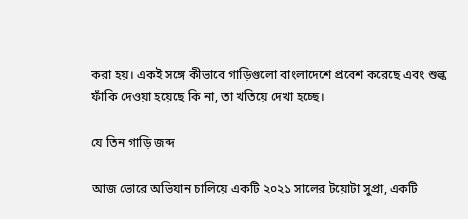করা হয়। একই সঙ্গে কীভাবে গাড়িগুলো বাংলাদেশে প্রবেশ করেছে এবং শুল্ক ফাঁকি দেওয়া হয়েছে কি না, তা খতিয়ে দেখা হচ্ছে।

যে তিন গাড়ি জব্দ

আজ ভোরে অভিযান চালিয়ে একটি ২০২১ সালের টয়োটা সুপ্রা, একটি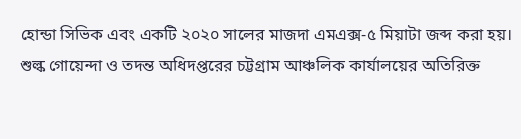হোন্ডা সিভিক এবং একটি ২০২০ সালের মাজদা এমএক্স-৫ মিয়াটা জব্দ করা হয়। শুল্ক গোয়েন্দা ও তদন্ত অধিদপ্তরের চট্টগ্রাম আঞ্চলিক কার্যালয়ের অতিরিক্ত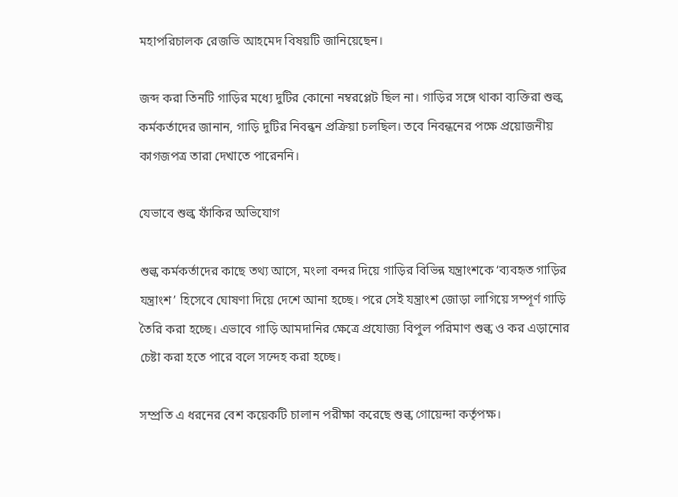মহাপরিচালক রেজভি আহমেদ বিষয়টি জানিয়েছেন।

জব্দ করা তিনটি গাড়ির মধ্যে দুটির কোনো নম্বরপ্লেট ছিল না। গাড়ির সঙ্গে থাকা ব্যক্তিরা শুল্ক কর্মকর্তাদের জানান, গাড়ি দুটির নিবন্ধন প্রক্রিয়া চলছিল। তবে নিবন্ধনের পক্ষে প্রয়োজনীয় কাগজপত্র তারা দেখাতে পারেননি।

যেভাবে শুল্ক ফাঁকির অভিযোগ

শুল্ক কর্মকর্তাদের কাছে তথ্য আসে, মংলা বন্দর দিয়ে গাড়ির বিভিন্ন যন্ত্রাংশকে ‘ব্যবহৃত গাড়ির যন্ত্রাংশ’ হিসেবে ঘোষণা দিয়ে দেশে আনা হচ্ছে। পরে সেই যন্ত্রাংশ জোড়া লাগিয়ে সম্পূর্ণ গাড়ি তৈরি করা হচ্ছে। এভাবে গাড়ি আমদানির ক্ষেত্রে প্রযোজ্য বিপুল পরিমাণ শুল্ক ও কর এড়ানোর চেষ্টা করা হতে পারে বলে সন্দেহ করা হচ্ছে।

সম্প্রতি এ ধরনের বেশ কয়েকটি চালান পরীক্ষা করেছে শুল্ক গোয়েন্দা কর্তৃপক্ষ।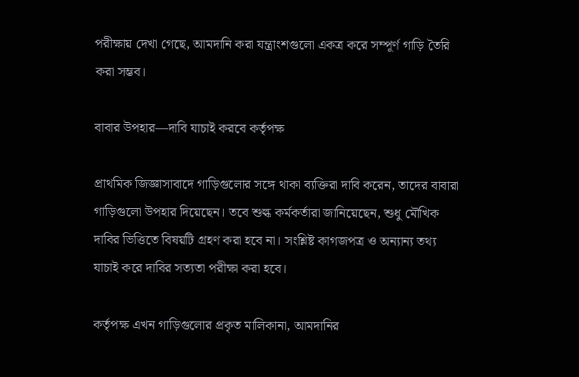পরীক্ষায় দেখা গেছে, আমদানি করা যন্ত্রাংশগুলো একত্র করে সম্পূর্ণ গাড়ি তৈরি করা সম্ভব।

বাবার উপহার—দাবি যাচাই করবে কর্তৃপক্ষ

প্রাথমিক জিজ্ঞাসাবাদে গাড়িগুলোর সঙ্গে থাকা ব্যক্তিরা দাবি করেন, তাদের বাবারা গাড়িগুলো উপহার দিয়েছেন। তবে শুল্ক কর্মকর্তারা জানিয়েছেন, শুধু মৌখিক দাবির ভিত্তিতে বিষয়টি গ্রহণ করা হবে না। সংশ্লিষ্ট কাগজপত্র ও অন্যান্য তথ্য যাচাই করে দাবির সত্যতা পরীক্ষা করা হবে।

কর্তৃপক্ষ এখন গাড়িগুলোর প্রকৃত মালিকানা, আমদানির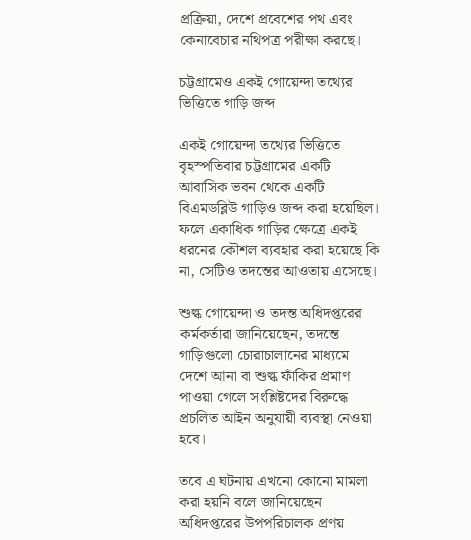প্রক্রিয়া, দেশে প্রবেশের পথ এবং কেনাবেচার নথিপত্র পরীক্ষা করছে।

চট্টগ্রামেও একই গোয়েন্দা তথ্যের ভিত্তিতে গাড়ি জব্দ

একই গোয়েন্দা তথ্যের ভিত্তিতে বৃহস্পতিবার চট্টগ্রামের একটি আবাসিক ভবন থেকে একটি বিএমডব্লিউ গাড়িও জব্দ করা হয়েছিল। ফলে একাধিক গাড়ির ক্ষেত্রে একই ধরনের কৌশল ব্যবহার করা হয়েছে কি না, সেটিও তদন্তের আওতায় এসেছে।

শুল্ক গোয়েন্দা ও তদন্ত অধিদপ্তরের কর্মকর্তারা জানিয়েছেন, তদন্তে গাড়িগুলো চোরাচালানের মাধ্যমে দেশে আনা বা শুল্ক ফাঁকির প্রমাণ পাওয়া গেলে সংশ্লিষ্টদের বিরুদ্ধে প্রচলিত আইন অনুযায়ী ব্যবস্থা নেওয়া হবে।

তবে এ ঘটনায় এখনো কোনো মামলা করা হয়নি বলে জানিয়েছেন অধিদপ্তরের উপপরিচালক প্রণয়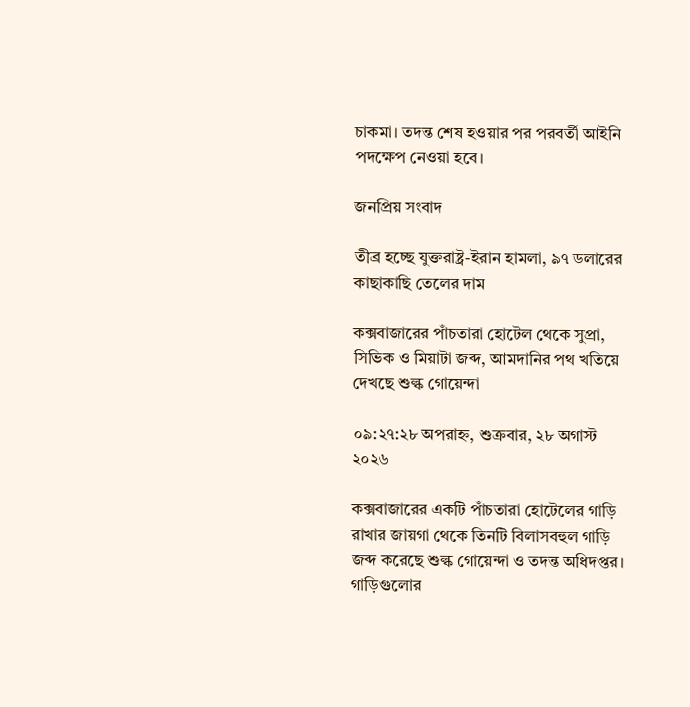চাকমা। তদন্ত শেষ হওয়ার পর পরবর্তী আইনি পদক্ষেপ নেওয়া হবে।

জনপ্রিয় সংবাদ

তীব্র হচ্ছে যুক্তরাষ্ট্র-ইরান হামলা, ৯৭ ডলারের কাছাকাছি তেলের দাম

কক্সবাজারের পাঁচতারা হোটেল থেকে সুপ্রা, সিভিক ও মিয়াটা জব্দ, আমদানির পথ খতিয়ে দেখছে শুল্ক গোয়েন্দা

০৯:২৭:২৮ অপরাহ্ন, শুক্রবার, ২৮ অগাস্ট ২০২৬

কক্সবাজারের একটি পাঁচতারা হোটেলের গাড়ি রাখার জায়গা থেকে তিনটি বিলাসবহুল গাড়ি জব্দ করেছে শুল্ক গোয়েন্দা ও তদন্ত অধিদপ্তর। গাড়িগুলোর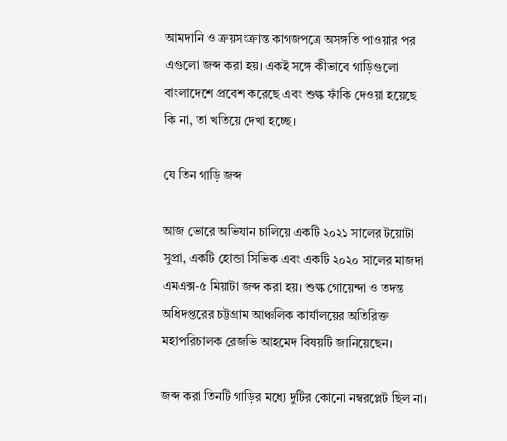আমদানি ও ক্রয়সংক্রান্ত কাগজপত্রে অসঙ্গতি পাওয়ার পর এগুলো জব্দ করা হয়। একই সঙ্গে কীভাবে গাড়িগুলো বাংলাদেশে প্রবেশ করেছে এবং শুল্ক ফাঁকি দেওয়া হয়েছে কি না, তা খতিয়ে দেখা হচ্ছে।

যে তিন গাড়ি জব্দ

আজ ভোরে অভিযান চালিয়ে একটি ২০২১ সালের টয়োটা সুপ্রা, একটি হোন্ডা সিভিক এবং একটি ২০২০ সালের মাজদা এমএক্স-৫ মিয়াটা জব্দ করা হয়। শুল্ক গোয়েন্দা ও তদন্ত অধিদপ্তরের চট্টগ্রাম আঞ্চলিক কার্যালয়ের অতিরিক্ত মহাপরিচালক রেজভি আহমেদ বিষয়টি জানিয়েছেন।

জব্দ করা তিনটি গাড়ির মধ্যে দুটির কোনো নম্বরপ্লেট ছিল না।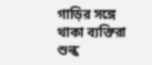গাড়ির সঙ্গে থাকা ব্যক্তিরা শুল্ক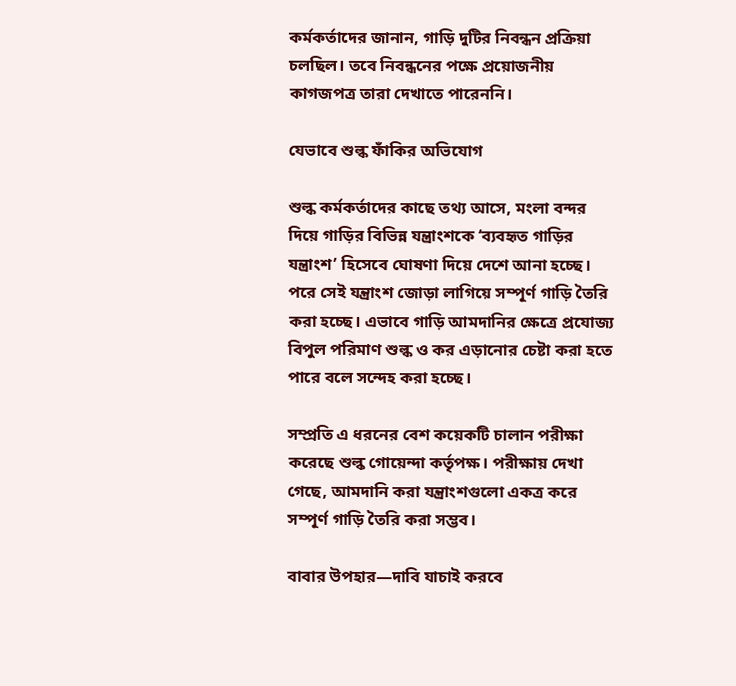কর্মকর্তাদের জানান, গাড়ি দুটির নিবন্ধন প্রক্রিয়া চলছিল। তবে নিবন্ধনের পক্ষে প্রয়োজনীয় কাগজপত্র তারা দেখাতে পারেননি।

যেভাবে শুল্ক ফাঁকির অভিযোগ

শুল্ক কর্মকর্তাদের কাছে তথ্য আসে, মংলা বন্দর দিয়ে গাড়ির বিভিন্ন যন্ত্রাংশকে ‘ব্যবহৃত গাড়ির যন্ত্রাংশ’ হিসেবে ঘোষণা দিয়ে দেশে আনা হচ্ছে। পরে সেই যন্ত্রাংশ জোড়া লাগিয়ে সম্পূর্ণ গাড়ি তৈরি করা হচ্ছে। এভাবে গাড়ি আমদানির ক্ষেত্রে প্রযোজ্য বিপুল পরিমাণ শুল্ক ও কর এড়ানোর চেষ্টা করা হতে পারে বলে সন্দেহ করা হচ্ছে।

সম্প্রতি এ ধরনের বেশ কয়েকটি চালান পরীক্ষা করেছে শুল্ক গোয়েন্দা কর্তৃপক্ষ। পরীক্ষায় দেখা গেছে, আমদানি করা যন্ত্রাংশগুলো একত্র করে সম্পূর্ণ গাড়ি তৈরি করা সম্ভব।

বাবার উপহার—দাবি যাচাই করবে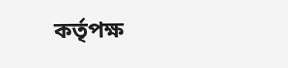কর্তৃপক্ষ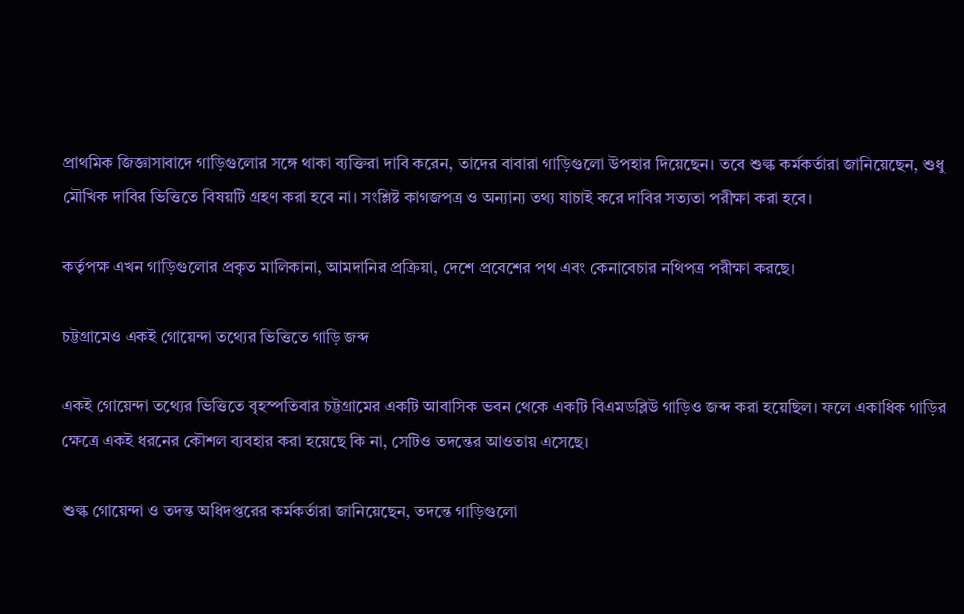প্রাথমিক জিজ্ঞাসাবাদে গাড়িগুলোর সঙ্গে থাকা ব্যক্তিরা দাবি করেন, তাদের বাবারা গাড়িগুলো উপহার দিয়েছেন। তবে শুল্ক কর্মকর্তারা জানিয়েছেন, শুধু মৌখিক দাবির ভিত্তিতে বিষয়টি গ্রহণ করা হবে না। সংশ্লিষ্ট কাগজপত্র ও অন্যান্য তথ্য যাচাই করে দাবির সত্যতা পরীক্ষা করা হবে।

কর্তৃপক্ষ এখন গাড়িগুলোর প্রকৃত মালিকানা, আমদানির প্রক্রিয়া, দেশে প্রবেশের পথ এবং কেনাবেচার নথিপত্র পরীক্ষা করছে।

চট্টগ্রামেও একই গোয়েন্দা তথ্যের ভিত্তিতে গাড়ি জব্দ

একই গোয়েন্দা তথ্যের ভিত্তিতে বৃহস্পতিবার চট্টগ্রামের একটি আবাসিক ভবন থেকে একটি বিএমডব্লিউ গাড়িও জব্দ করা হয়েছিল। ফলে একাধিক গাড়ির ক্ষেত্রে একই ধরনের কৌশল ব্যবহার করা হয়েছে কি না, সেটিও তদন্তের আওতায় এসেছে।

শুল্ক গোয়েন্দা ও তদন্ত অধিদপ্তরের কর্মকর্তারা জানিয়েছেন, তদন্তে গাড়িগুলো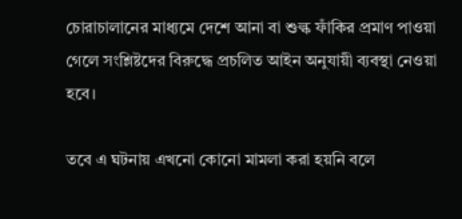চোরাচালানের মাধ্যমে দেশে আনা বা শুল্ক ফাঁকির প্রমাণ পাওয়া গেলে সংশ্লিষ্টদের বিরুদ্ধে প্রচলিত আইন অনুযায়ী ব্যবস্থা নেওয়া হবে।

তবে এ ঘটনায় এখনো কোনো মামলা করা হয়নি বলে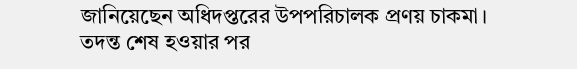জানিয়েছেন অধিদপ্তরের উপপরিচালক প্রণয় চাকমা। তদন্ত শেষ হওয়ার পর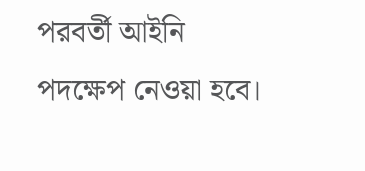পরবর্তী আইনি পদক্ষেপ নেওয়া হবে।